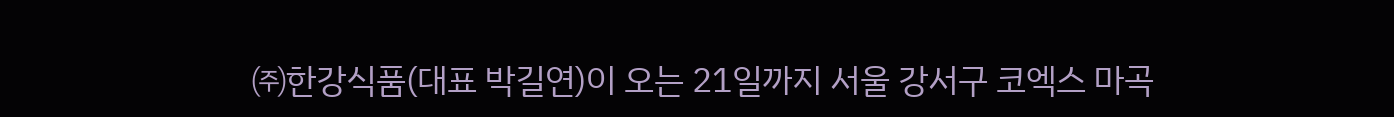㈜한강식품(대표 박길연)이 오는 21일까지 서울 강서구 코엑스 마곡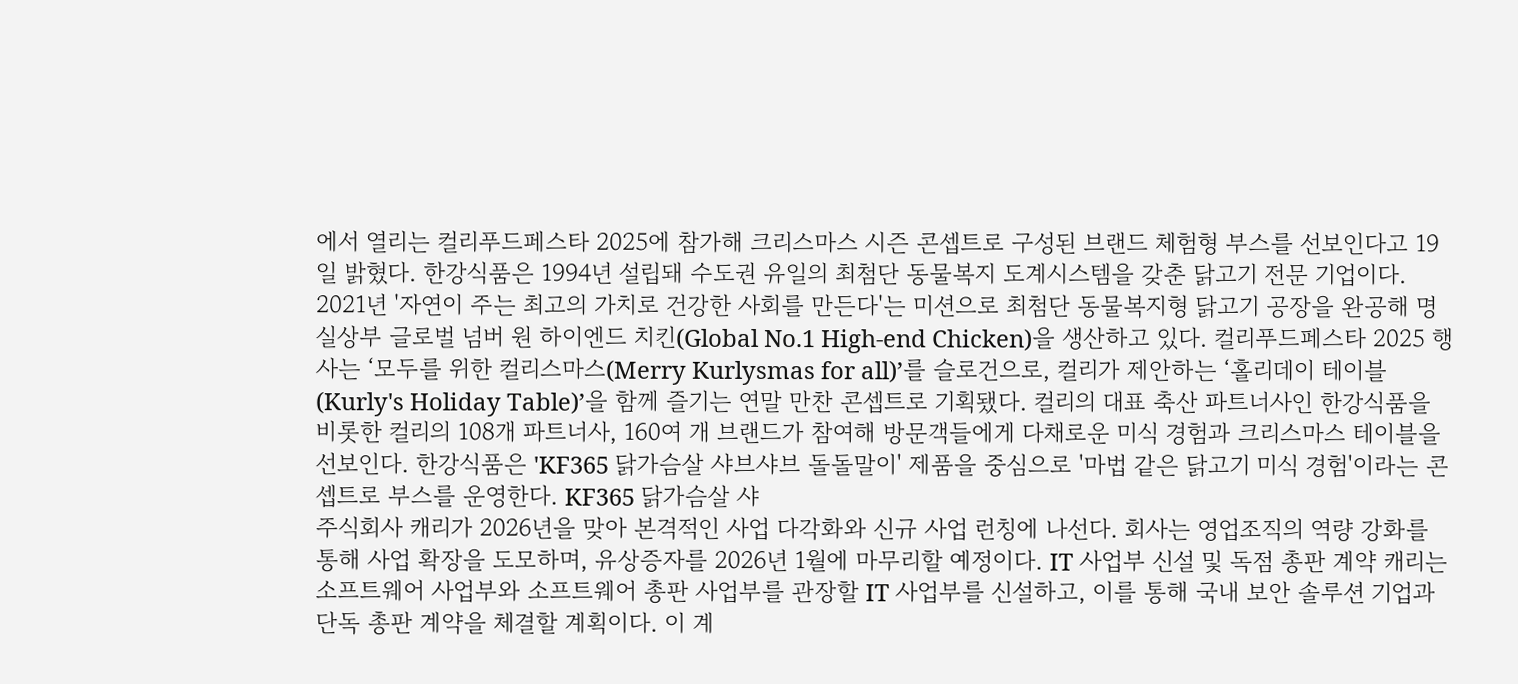에서 열리는 컬리푸드페스타 2025에 참가해 크리스마스 시즌 콘셉트로 구성된 브랜드 체험형 부스를 선보인다고 19일 밝혔다. 한강식품은 1994년 설립돼 수도권 유일의 최첨단 동물복지 도계시스템을 갖춘 닭고기 전문 기업이다. 2021년 '자연이 주는 최고의 가치로 건강한 사회를 만든다'는 미션으로 최첨단 동물복지형 닭고기 공장을 완공해 명실상부 글로벌 넘버 원 하이엔드 치킨(Global No.1 High-end Chicken)을 생산하고 있다. 컬리푸드페스타 2025 행사는 ‘모두를 위한 컬리스마스(Merry Kurlysmas for all)’를 슬로건으로, 컬리가 제안하는 ‘홀리데이 테이블(Kurly's Holiday Table)’을 함께 즐기는 연말 만찬 콘셉트로 기획됐다. 컬리의 대표 축산 파트너사인 한강식품을 비롯한 컬리의 108개 파트너사, 160여 개 브랜드가 참여해 방문객들에게 다채로운 미식 경험과 크리스마스 테이블을 선보인다. 한강식품은 'KF365 닭가슴살 샤브샤브 돌돌말이' 제품을 중심으로 '마법 같은 닭고기 미식 경험'이라는 콘셉트로 부스를 운영한다. KF365 닭가슴살 샤
주식회사 캐리가 2026년을 맞아 본격적인 사업 다각화와 신규 사업 런칭에 나선다. 회사는 영업조직의 역량 강화를 통해 사업 확장을 도모하며, 유상증자를 2026년 1월에 마무리할 예정이다. IT 사업부 신설 및 독점 총판 계약 캐리는 소프트웨어 사업부와 소프트웨어 총판 사업부를 관장할 IT 사업부를 신설하고, 이를 통해 국내 보안 솔루션 기업과 단독 총판 계약을 체결할 계획이다. 이 계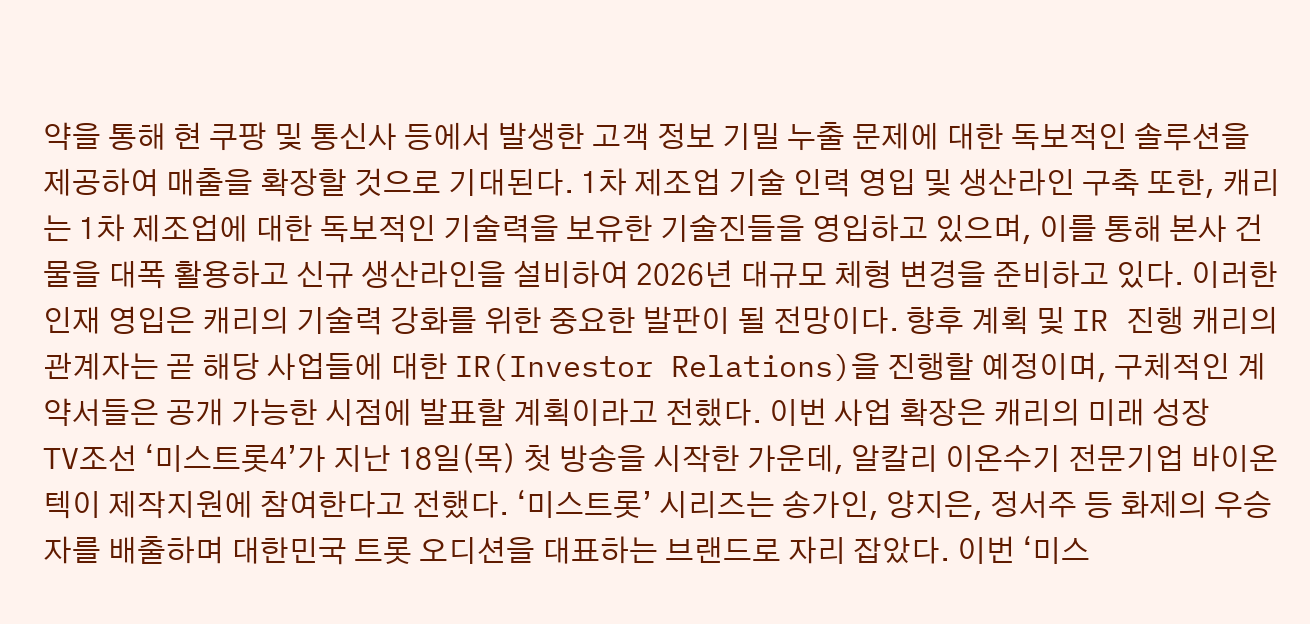약을 통해 현 쿠팡 및 통신사 등에서 발생한 고객 정보 기밀 누출 문제에 대한 독보적인 솔루션을 제공하여 매출을 확장할 것으로 기대된다. 1차 제조업 기술 인력 영입 및 생산라인 구축 또한, 캐리는 1차 제조업에 대한 독보적인 기술력을 보유한 기술진들을 영입하고 있으며, 이를 통해 본사 건물을 대폭 활용하고 신규 생산라인을 설비하여 2026년 대규모 체형 변경을 준비하고 있다. 이러한 인재 영입은 캐리의 기술력 강화를 위한 중요한 발판이 될 전망이다. 향후 계획 및 IR 진행 캐리의 관계자는 곧 해당 사업들에 대한 IR(Investor Relations)을 진행할 예정이며, 구체적인 계약서들은 공개 가능한 시점에 발표할 계획이라고 전했다. 이번 사업 확장은 캐리의 미래 성장
TV조선 ‘미스트롯4’가 지난 18일(목) 첫 방송을 시작한 가운데, 알칼리 이온수기 전문기업 바이온텍이 제작지원에 참여한다고 전했다. ‘미스트롯’ 시리즈는 송가인, 양지은, 정서주 등 화제의 우승자를 배출하며 대한민국 트롯 오디션을 대표하는 브랜드로 자리 잡았다. 이번 ‘미스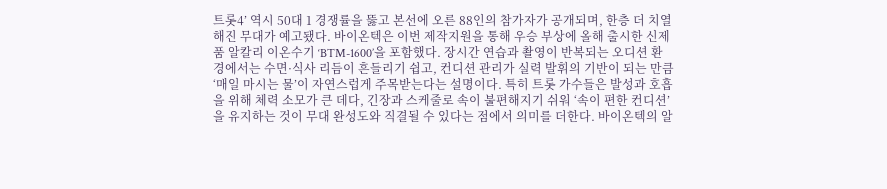트롯4’ 역시 50대 1 경쟁률을 뚫고 본선에 오른 88인의 참가자가 공개되며, 한층 더 치열해진 무대가 예고됐다. 바이온텍은 이번 제작지원을 통해 우승 부상에 올해 출시한 신제품 알칼리 이온수기 ‘BTM-1600’을 포함했다. 장시간 연습과 촬영이 반복되는 오디션 환경에서는 수면·식사 리듬이 흔들리기 쉽고, 컨디션 관리가 실력 발휘의 기반이 되는 만큼 ‘매일 마시는 물’이 자연스럽게 주목받는다는 설명이다. 특히 트롯 가수들은 발성과 호흡을 위해 체력 소모가 큰 데다, 긴장과 스케줄로 속이 불편해지기 쉬워 ‘속이 편한 컨디션’을 유지하는 것이 무대 완성도와 직결될 수 있다는 점에서 의미를 더한다. 바이온텍의 알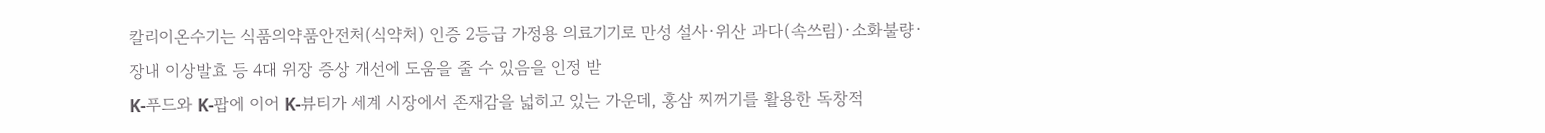칼리이온수기는 식품의약품안전처(식약처) 인증 2등급 가정용 의료기기로 만성 설사·위산 과다(속쓰림)·소화불량·장내 이상발효 등 4대 위장 증상 개선에 도움을 줄 수 있음을 인정 받
K-푸드와 K-팝에 이어 K-뷰티가 세계 시장에서 존재감을 넓히고 있는 가운데, 홍삼 찌꺼기를 활용한 독창적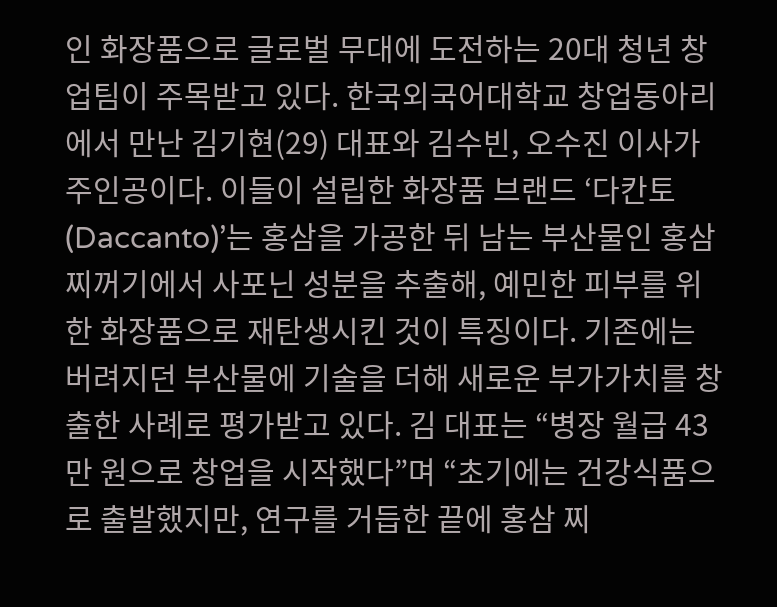인 화장품으로 글로벌 무대에 도전하는 20대 청년 창업팀이 주목받고 있다. 한국외국어대학교 창업동아리에서 만난 김기현(29) 대표와 김수빈, 오수진 이사가 주인공이다. 이들이 설립한 화장품 브랜드 ‘다칸토(Daccanto)’는 홍삼을 가공한 뒤 남는 부산물인 홍삼 찌꺼기에서 사포닌 성분을 추출해, 예민한 피부를 위한 화장품으로 재탄생시킨 것이 특징이다. 기존에는 버려지던 부산물에 기술을 더해 새로운 부가가치를 창출한 사례로 평가받고 있다. 김 대표는 “병장 월급 43만 원으로 창업을 시작했다”며 “초기에는 건강식품으로 출발했지만, 연구를 거듭한 끝에 홍삼 찌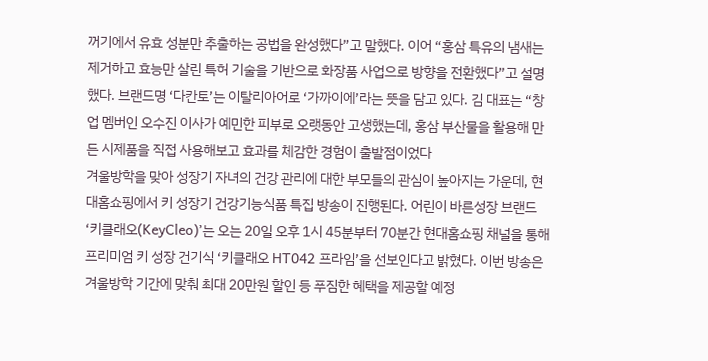꺼기에서 유효 성분만 추출하는 공법을 완성했다”고 말했다. 이어 “홍삼 특유의 냄새는 제거하고 효능만 살린 특허 기술을 기반으로 화장품 사업으로 방향을 전환했다”고 설명했다. 브랜드명 ‘다칸토’는 이탈리아어로 ‘가까이에’라는 뜻을 담고 있다. 김 대표는 “창업 멤버인 오수진 이사가 예민한 피부로 오랫동안 고생했는데, 홍삼 부산물을 활용해 만든 시제품을 직접 사용해보고 효과를 체감한 경험이 출발점이었다
겨울방학을 맞아 성장기 자녀의 건강 관리에 대한 부모들의 관심이 높아지는 가운데, 현대홈쇼핑에서 키 성장기 건강기능식품 특집 방송이 진행된다. 어린이 바른성장 브랜드 ‘키클래오(KeyCleo)’는 오는 20일 오후 1시 45분부터 70분간 현대홈쇼핑 채널을 통해 프리미엄 키 성장 건기식 ‘키클래오 HT042 프라임’을 선보인다고 밝혔다. 이번 방송은 겨울방학 기간에 맞춰 최대 20만원 할인 등 푸짐한 혜택을 제공할 예정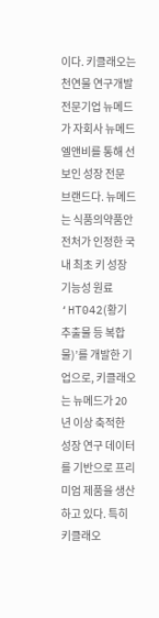이다. 키클래오는 천연물 연구개발 전문기업 뉴메드가 자회사 뉴메드엘앤비를 통해 선보인 성장 전문 브랜드다. 뉴메드는 식품의약품안전처가 인정한 국내 최초 키 성장 기능성 원료 ‘HT042(황기추출물 등 복합물)’를 개발한 기업으로, 키클래오는 뉴메드가 20년 이상 축적한 성장 연구 데이터를 기반으로 프리미엄 제품을 생산하고 있다. 특히 키클래오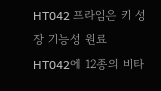HT042 프라임은 키 성장 기능성 원료 HT042에 12종의 비타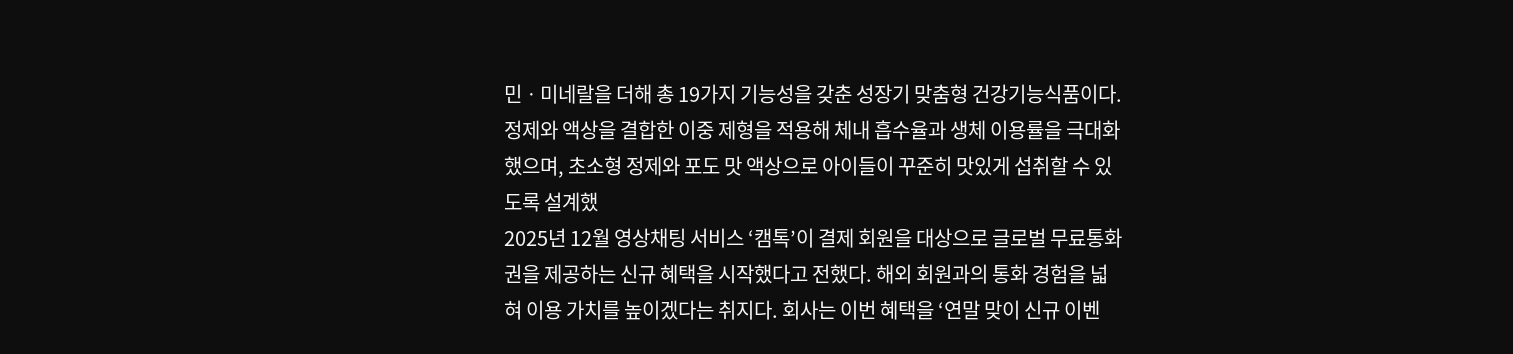민ㆍ미네랄을 더해 총 19가지 기능성을 갖춘 성장기 맞춤형 건강기능식품이다. 정제와 액상을 결합한 이중 제형을 적용해 체내 흡수율과 생체 이용률을 극대화했으며, 초소형 정제와 포도 맛 액상으로 아이들이 꾸준히 맛있게 섭취할 수 있도록 설계했
2025년 12월 영상채팅 서비스 ‘캠톡’이 결제 회원을 대상으로 글로벌 무료통화권을 제공하는 신규 혜택을 시작했다고 전했다. 해외 회원과의 통화 경험을 넓혀 이용 가치를 높이겠다는 취지다. 회사는 이번 혜택을 ‘연말 맞이 신규 이벤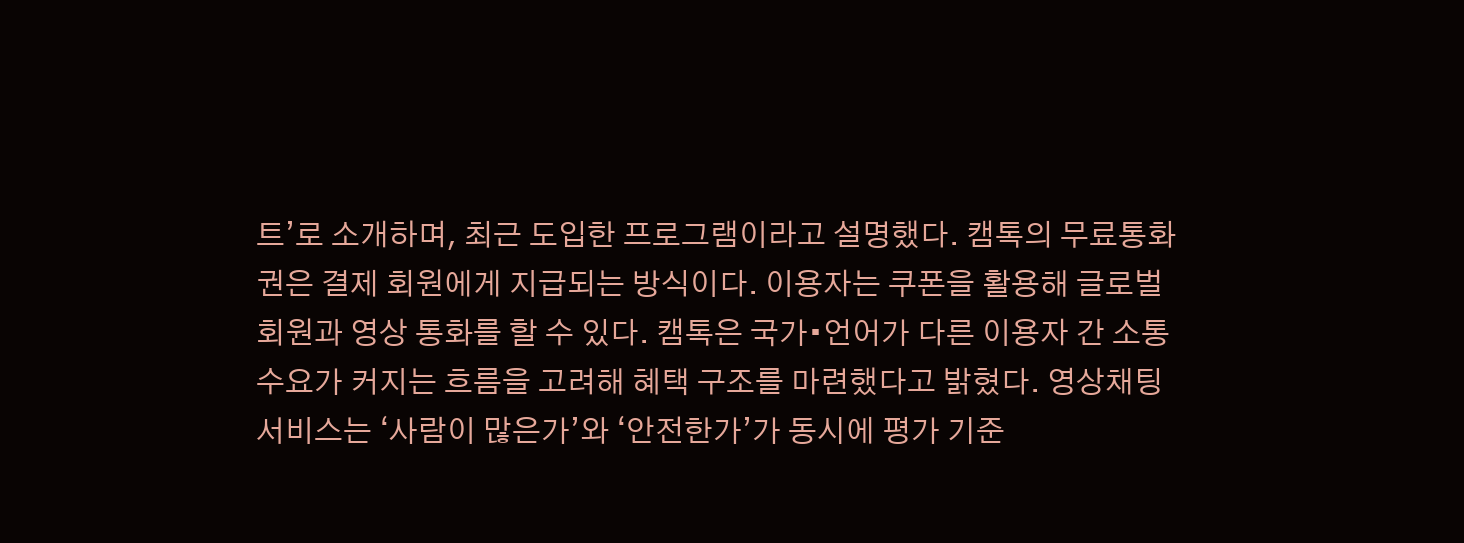트’로 소개하며, 최근 도입한 프로그램이라고 설명했다. 캠톡의 무료통화권은 결제 회원에게 지급되는 방식이다. 이용자는 쿠폰을 활용해 글로벌 회원과 영상 통화를 할 수 있다. 캠톡은 국가•언어가 다른 이용자 간 소통 수요가 커지는 흐름을 고려해 혜택 구조를 마련했다고 밝혔다. 영상채팅 서비스는 ‘사람이 많은가’와 ‘안전한가’가 동시에 평가 기준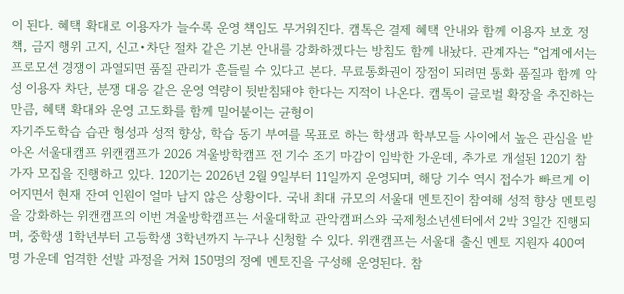이 된다. 혜택 확대로 이용자가 늘수록 운영 책임도 무거워진다. 캠톡은 결제 혜택 안내와 함께 이용자 보호 정책, 금지 행위 고지, 신고•차단 절차 같은 기본 안내를 강화하겠다는 방침도 함께 내놨다. 관계자는 “업계에서는 프로모션 경쟁이 과열되면 품질 관리가 흔들릴 수 있다고 본다. 무료통화권이 장점이 되려면 통화 품질과 함께 악성 이용자 차단, 분쟁 대응 같은 운영 역량이 뒷받침돼야 한다는 지적이 나온다. 캠톡이 글로벌 확장을 추진하는 만큼, 혜택 확대와 운영 고도화를 함께 밀어붙이는 균형이
자기주도학습 습관 형성과 성적 향상, 학습 동기 부여를 목표로 하는 학생과 학부모들 사이에서 높은 관심을 받아온 서울대캠프 위캔캠프가 2026 겨울방학캠프 전 기수 조기 마감이 임박한 가운데, 추가로 개설된 120기 참가자 모집을 진행하고 있다. 120기는 2026년 2월 9일부터 11일까지 운영되며, 해당 기수 역시 접수가 빠르게 이어지면서 현재 잔여 인원이 얼마 남지 않은 상황이다. 국내 최대 규모의 서울대 멘토진이 참여해 성적 향상 멘토링을 강화하는 위캔캠프의 이번 겨울방학캠프는 서울대학교 관악캠퍼스와 국제청소년센터에서 2박 3일간 진행되며, 중학생 1학년부터 고등학생 3학년까지 누구나 신청할 수 있다. 위캔캠프는 서울대 출신 멘토 지원자 400여 명 가운데 엄격한 선발 과정을 거쳐 150명의 정예 멘토진을 구성해 운영된다. 참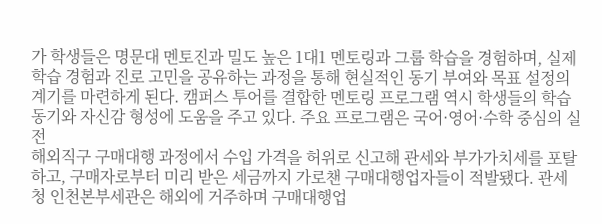가 학생들은 명문대 멘토진과 밀도 높은 1대1 멘토링과 그룹 학습을 경험하며, 실제 학습 경험과 진로 고민을 공유하는 과정을 통해 현실적인 동기 부여와 목표 설정의 계기를 마련하게 된다. 캠퍼스 투어를 결합한 멘토링 프로그램 역시 학생들의 학습 동기와 자신감 형성에 도움을 주고 있다. 주요 프로그램은 국어·영어·수학 중심의 실전
해외직구 구매대행 과정에서 수입 가격을 허위로 신고해 관세와 부가가치세를 포탈하고, 구매자로부터 미리 받은 세금까지 가로챈 구매대행업자들이 적발됐다. 관세청 인천본부세관은 해외에 거주하며 구매대행업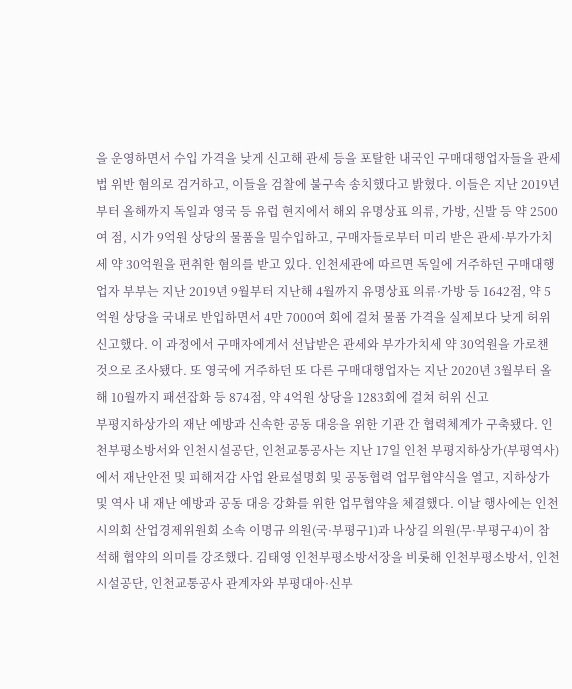을 운영하면서 수입 가격을 낮게 신고해 관세 등을 포탈한 내국인 구매대행업자들을 관세법 위반 혐의로 검거하고, 이들을 검찰에 불구속 송치했다고 밝혔다. 이들은 지난 2019년부터 올해까지 독일과 영국 등 유럽 현지에서 해외 유명상표 의류, 가방, 신발 등 약 2500여 점, 시가 9억원 상당의 물품을 밀수입하고, 구매자들로부터 미리 받은 관세·부가가치세 약 30억원을 편취한 혐의를 받고 있다. 인천세관에 따르면 독일에 거주하던 구매대행업자 부부는 지난 2019년 9월부터 지난해 4월까지 유명상표 의류·가방 등 1642점, 약 5억원 상당을 국내로 반입하면서 4만 7000여 회에 걸쳐 물품 가격을 실제보다 낮게 허위 신고했다. 이 과정에서 구매자에게서 선납받은 관세와 부가가치세 약 30억원을 가로챈 것으로 조사됐다. 또 영국에 거주하던 또 다른 구매대행업자는 지난 2020년 3월부터 올해 10월까지 패션잡화 등 874점, 약 4억원 상당을 1283회에 걸쳐 허위 신고
부평지하상가의 재난 예방과 신속한 공동 대응을 위한 기관 간 협력체계가 구축됐다. 인천부평소방서와 인천시설공단, 인천교통공사는 지난 17일 인천 부평지하상가(부평역사)에서 재난안전 및 피해저감 사업 완료설명회 및 공동협력 업무협약식을 열고, 지하상가 및 역사 내 재난 예방과 공동 대응 강화를 위한 업무협약을 체결했다. 이날 행사에는 인천시의회 산업경제위원회 소속 이명규 의원(국·부평구1)과 나상길 의원(무·부평구4)이 참석해 협약의 의미를 강조했다. 김태영 인천부평소방서장을 비롯해 인천부평소방서, 인천시설공단, 인천교통공사 관계자와 부평대아·신부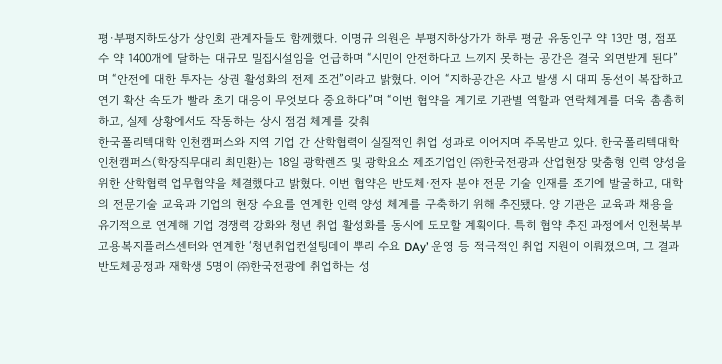평·부평지하도상가 상인회 관계자들도 함께했다. 이명규 의원은 부평지하상가가 하루 평균 유동인구 약 13만 명, 점포 수 약 1400개에 달하는 대규모 밀집시설임을 언급하며 “시민이 안전하다고 느끼지 못하는 공간은 결국 외면받게 된다”며 “안전에 대한 투자는 상권 활성화의 전제 조건”이라고 밝혔다. 이어 “지하공간은 사고 발생 시 대피 동선이 복잡하고 연기 확산 속도가 빨라 초기 대응이 무엇보다 중요하다”며 “이번 협약을 계기로 기관별 역할과 연락체계를 더욱 촘촘히 하고, 실제 상황에서도 작동하는 상시 점검 체계를 갖춰
한국폴리텍대학 인천캠퍼스와 지역 기업 간 산학협력이 실질적인 취업 성과로 이어지며 주목받고 있다. 한국폴리텍대학 인천캠퍼스(학장직무대리 최민환)는 18일 광학렌즈 및 광학요소 제조기업인 ㈜한국전광과 산업현장 맞춤형 인력 양성을 위한 산학협력 업무협약을 체결했다고 밝혔다. 이번 협약은 반도체·전자 분야 전문 기술 인재를 조기에 발굴하고, 대학의 전문기술 교육과 기업의 현장 수요를 연계한 인력 양성 체계를 구축하기 위해 추진됐다. 양 기관은 교육과 채용을 유기적으로 연계해 기업 경쟁력 강화와 청년 취업 활성화를 동시에 도모할 계획이다. 특히 협약 추진 과정에서 인천북부고용복지플러스센터와 연계한 ‘청년취업컨설팅데이 뿌리 수요 DAy’ 운영 등 적극적인 취업 지원이 이뤄졌으며, 그 결과 반도체공정과 재학생 5명이 ㈜한국전광에 취업하는 성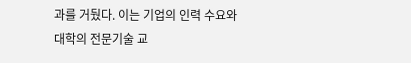과를 거뒀다. 이는 기업의 인력 수요와 대학의 전문기술 교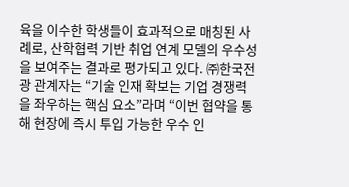육을 이수한 학생들이 효과적으로 매칭된 사례로, 산학협력 기반 취업 연계 모델의 우수성을 보여주는 결과로 평가되고 있다. ㈜한국전광 관계자는 “기술 인재 확보는 기업 경쟁력을 좌우하는 핵심 요소”라며 “이번 협약을 통해 현장에 즉시 투입 가능한 우수 인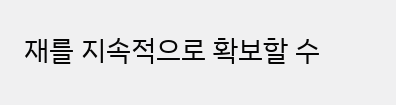재를 지속적으로 확보할 수